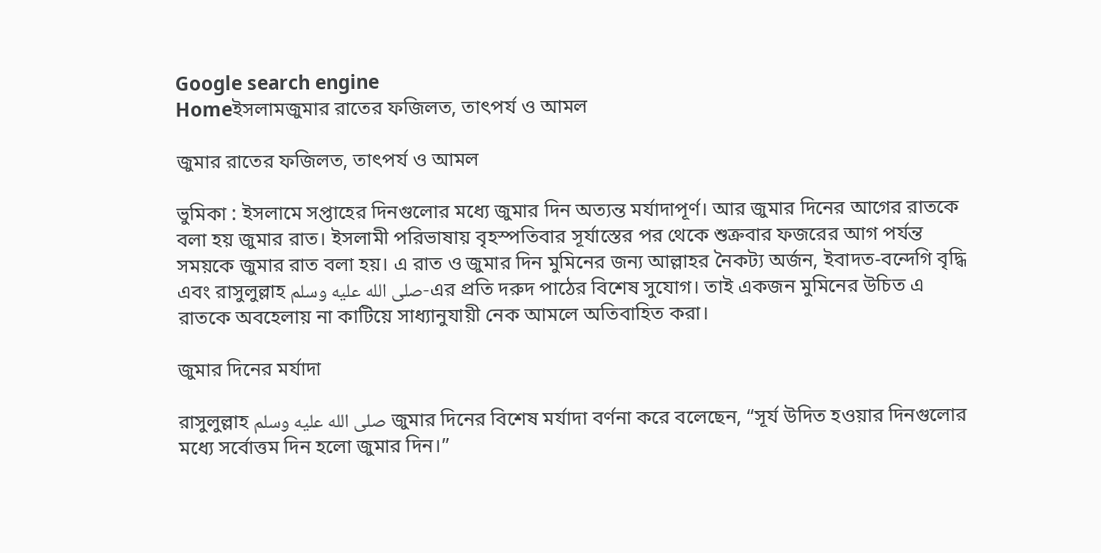Google search engine
Homeইসলামজুমার রাতের ফজিলত, তাৎপর্য ও আমল

জুমার রাতের ফজিলত, তাৎপর্য ও আমল

ভুমিকা : ইসলামে সপ্তাহের দিনগুলোর মধ্যে জুমার দিন অত্যন্ত মর্যাদাপূর্ণ। আর জুমার দিনের আগের রাতকে বলা হয় জুমার রাত। ইসলামী পরিভাষায় বৃহস্পতিবার সূর্যাস্তের পর থেকে শুক্রবার ফজরের আগ পর্যন্ত সময়কে জুমার রাত বলা হয়। এ রাত ও জুমার দিন মুমিনের জন্য আল্লাহর নৈকট্য অর্জন, ইবাদত-বন্দেগি বৃদ্ধি এবং রাসুলুল্লাহ صلى الله عليه وسلم-এর প্রতি দরুদ পাঠের বিশেষ সুযোগ। তাই একজন মুমিনের উচিত এ রাতকে অবহেলায় না কাটিয়ে সাধ্যানুযায়ী নেক আমলে অতিবাহিত করা।

জুমার দিনের মর্যাদা

রাসুলুল্লাহ صلى الله عليه وسلم জুমার দিনের বিশেষ মর্যাদা বর্ণনা করে বলেছেন, “সূর্য উদিত হওয়ার দিনগুলোর মধ্যে সর্বোত্তম দিন হলো জুমার দিন।”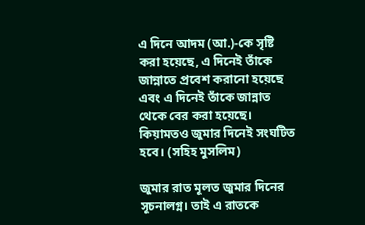এ দিনে আদম (আ.)-কে সৃষ্টি করা হয়েছে, এ দিনেই তাঁকে জান্নাতে প্রবেশ করানো হয়েছে এবং এ দিনেই তাঁকে জান্নাত থেকে বের করা হয়েছে। কিয়ামতও জুমার দিনেই সংঘটিত হবে। (সহিহ মুসলিম)

জুমার রাত মূলত জুমার দিনের সূচনালগ্ন। তাই এ রাতকে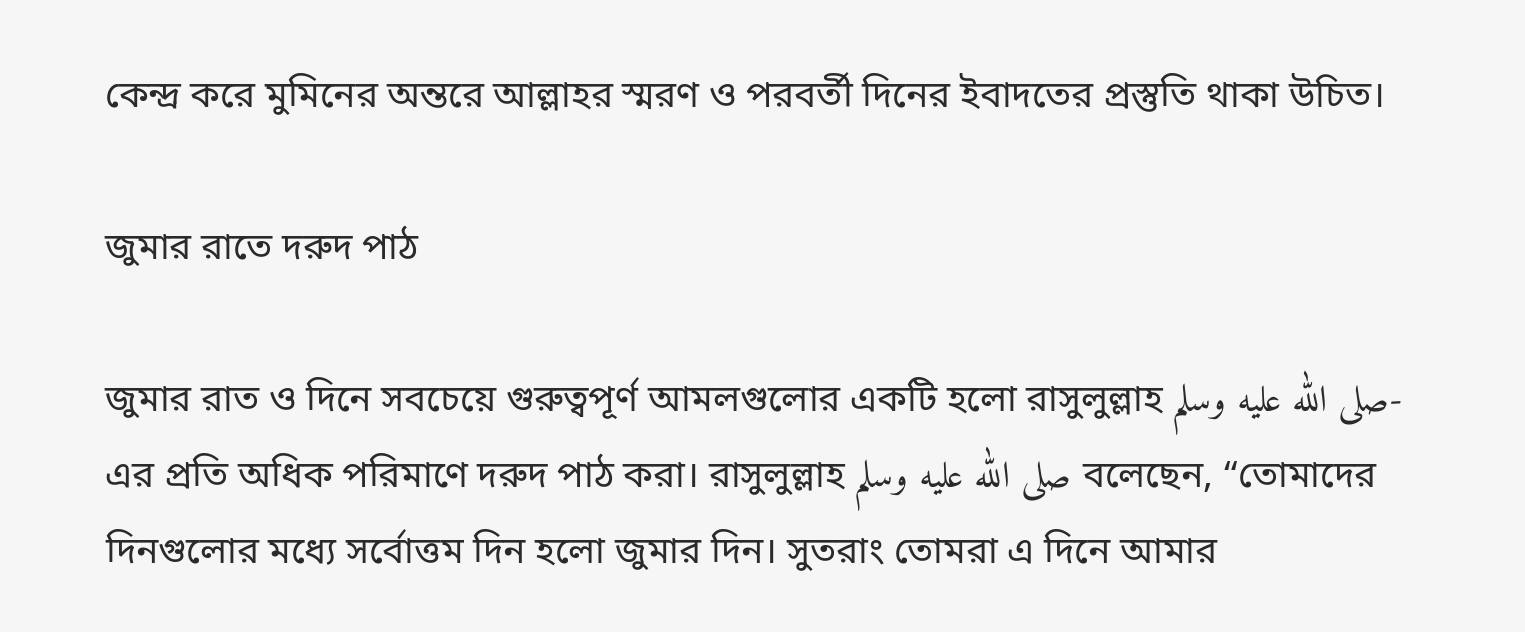কেন্দ্র করে মুমিনের অন্তরে আল্লাহর স্মরণ ও পরবর্তী দিনের ইবাদতের প্রস্তুতি থাকা উচিত।

জুমার রাতে দরুদ পাঠ

জুমার রাত ও দিনে সবচেয়ে গুরুত্বপূর্ণ আমলগুলোর একটি হলো রাসুলুল্লাহ صلى الله عليه وسلم-এর প্রতি অধিক পরিমাণে দরুদ পাঠ করা। রাসুলুল্লাহ صلى الله عليه وسلم বলেছেন, “তোমাদের দিনগুলোর মধ্যে সর্বোত্তম দিন হলো জুমার দিন। সুতরাং তোমরা এ দিনে আমার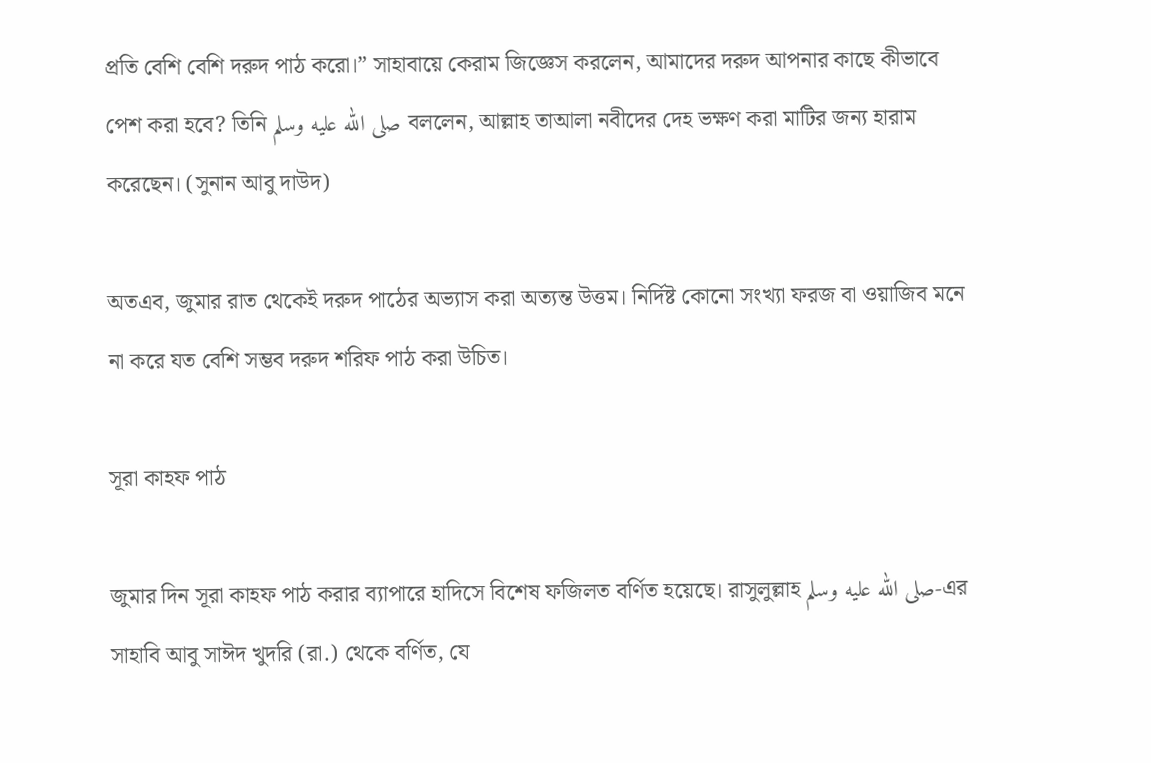প্রতি বেশি বেশি দরুদ পাঠ করো।” সাহাবায়ে কেরাম জিজ্ঞেস করলেন, আমাদের দরুদ আপনার কাছে কীভাবে পেশ করা হবে? তিনি صلى الله عليه وسلم বললেন, আল্লাহ তাআলা নবীদের দেহ ভক্ষণ করা মাটির জন্য হারাম করেছেন। (সুনান আবু দাউদ)

অতএব, জুমার রাত থেকেই দরুদ পাঠের অভ্যাস করা অত্যন্ত উত্তম। নির্দিষ্ট কোনো সংখ্যা ফরজ বা ওয়াজিব মনে না করে যত বেশি সম্ভব দরুদ শরিফ পাঠ করা উচিত।

সূরা কাহফ পাঠ

জুমার দিন সূরা কাহফ পাঠ করার ব্যাপারে হাদিসে বিশেষ ফজিলত বর্ণিত হয়েছে। রাসুলুল্লাহ صلى الله عليه وسلم-এর সাহাবি আবু সাঈদ খুদরি (রা.) থেকে বর্ণিত, যে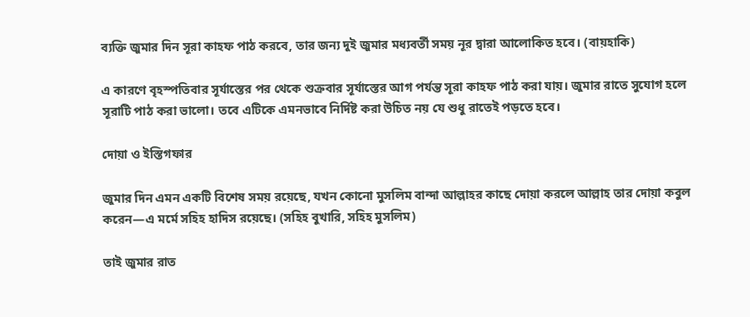ব্যক্তি জুমার দিন সূরা কাহফ পাঠ করবে, তার জন্য দুই জুমার মধ্যবর্তী সময় নূর দ্বারা আলোকিত হবে। (বায়হাকি)

এ কারণে বৃহস্পতিবার সূর্যাস্তের পর থেকে শুক্রবার সূর্যাস্তের আগ পর্যন্ত সূরা কাহফ পাঠ করা যায়। জুমার রাতে সুযোগ হলে সূরাটি পাঠ করা ভালো। তবে এটিকে এমনভাবে নির্দিষ্ট করা উচিত নয় যে শুধু রাতেই পড়তে হবে।

দোয়া ও ইস্তিগফার

জুমার দিন এমন একটি বিশেষ সময় রয়েছে, যখন কোনো মুসলিম বান্দা আল্লাহর কাছে দোয়া করলে আল্লাহ তার দোয়া কবুল করেন—এ মর্মে সহিহ হাদিস রয়েছে। (সহিহ বুখারি, সহিহ মুসলিম)

তাই জুমার রাত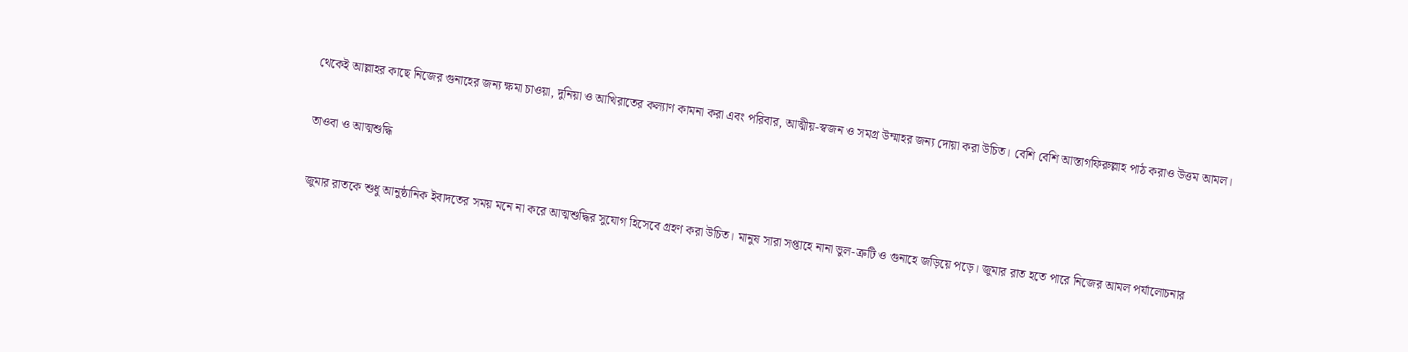থেকেই আল্লাহর কাছে নিজের গুনাহের জন্য ক্ষমা চাওয়া, দুনিয়া ও আখিরাতের কল্যাণ কামনা করা এবং পরিবার, আত্মীয়-স্বজন ও সমগ্র উম্মাহর জন্য দোয়া করা উচিত। বেশি বেশি আস্তাগফিরুল্লাহ পাঠ করাও উত্তম আমল।

তাওবা ও আত্মশুদ্ধি

জুমার রাতকে শুধু আনুষ্ঠানিক ইবাদতের সময় মনে না করে আত্মশুদ্ধির সুযোগ হিসেবে গ্রহণ করা উচিত। মানুষ সারা সপ্তাহে নানা ভুল-ত্রুটি ও গুনাহে জড়িয়ে পড়ে। জুমার রাত হতে পারে নিজের আমল পর্যালোচনার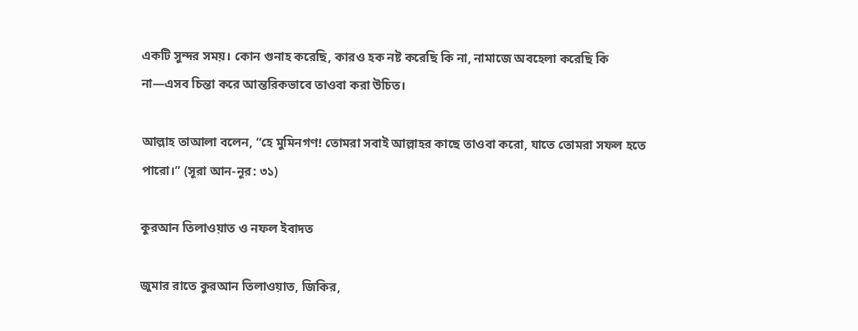একটি সুন্দর সময়। কোন গুনাহ করেছি, কারও হক নষ্ট করেছি কি না, নামাজে অবহেলা করেছি কি না—এসব চিন্তা করে আন্তরিকভাবে তাওবা করা উচিত।

আল্লাহ তাআলা বলেন, “হে মুমিনগণ! তোমরা সবাই আল্লাহর কাছে তাওবা করো, যাতে তোমরা সফল হতে পারো।” (সূরা আন-নূর: ৩১)

কুরআন তিলাওয়াত ও নফল ইবাদত

জুমার রাতে কুরআন তিলাওয়াত, জিকির,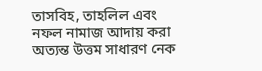তাসবিহ, তাহলিল এবং নফল নামাজ আদায় করা অত্যন্ত উত্তম সাধারণ নেক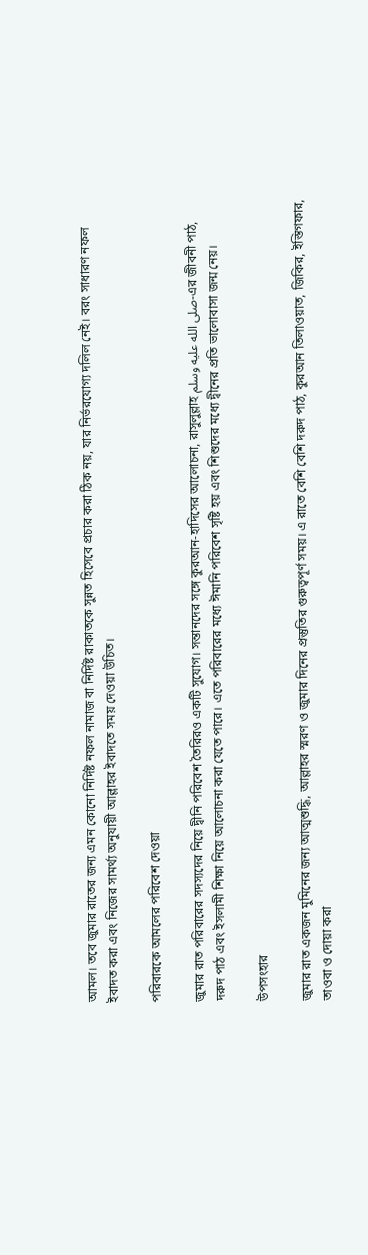আমল। তবে জুমার রাতের জন্য এমন কোনো নির্দিষ্ট নফল নামাজ বা নির্দিষ্ট রাকাতকে সুন্নত হিসেবে প্রচার করা ঠিক নয়, যার নির্ভরযোগ্য দলিল নেই। বরং সাধারণ নফল ইবাদত করা এবং নিজের সামর্থ্য অনুযায়ী আল্লাহর ইবাদতে সময় দেওয়া উচিত।

পরিবারকে আমলের পরিবেশ দেওয়া

জুমার রাত পরিবারের সদস্যদের নিয়ে দ্বীনি পরিবেশ তৈরিরও একটি সুযোগ। সন্তানদের সঙ্গে কুরআন-হাদিসের আলোচনা, রাসুলুল্লাহ صلى الله عليه وسلم-এর জীবনী পাঠ, দরুদ পাঠ এবং ইসলামী শিক্ষা নিয়ে আলোচনা করা যেতে পারে। এতে পরিবারের মধ্যে ঈমানি পরিবেশ সৃষ্টি হয় এবং শিশুদের মধ্যে দ্বীনের প্রতি ভালোবাসা জন্ম নেয়।

উপসংহার

জুমার রাত একজন মুমিনের জন্য আত্মশুদ্ধি, আল্লাহর স্মরণ ও জুমার দিনের প্রস্তুতির গুরুত্বপূর্ণ সময়। এ রাতে বেশি বেশি দরুদ পাঠ, কুরআন তিলাওয়াত, জিকির, ইস্তিগফার, তাওবা ও দোয়া করা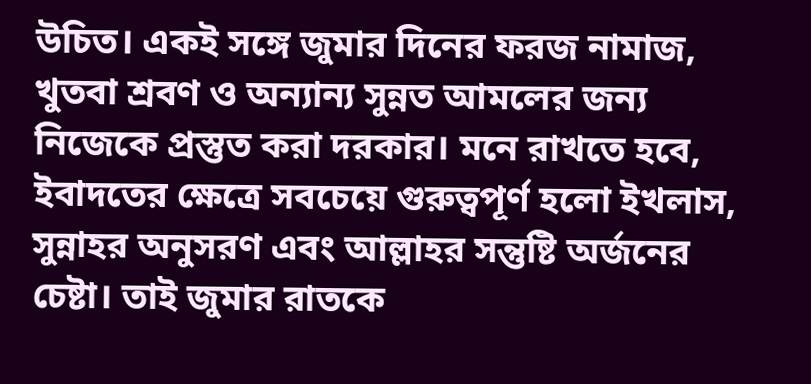উচিত। একই সঙ্গে জুমার দিনের ফরজ নামাজ, খুতবা শ্রবণ ও অন্যান্য সুন্নত আমলের জন্য নিজেকে প্রস্তুত করা দরকার। মনে রাখতে হবে, ইবাদতের ক্ষেত্রে সবচেয়ে গুরুত্বপূর্ণ হলো ইখলাস, সুন্নাহর অনুসরণ এবং আল্লাহর সন্তুষ্টি অর্জনের চেষ্টা। তাই জুমার রাতকে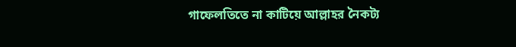গাফেলতিতে না কাটিয়ে আল্লাহর নৈকট্য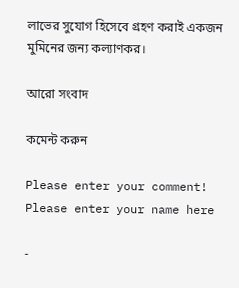লাভের সুযোগ হিসেবে গ্রহণ করাই একজন মুমিনের জন্য কল্যাণকর।

আরো সংবাদ

কমেন্ট করুন

Please enter your comment!
Please enter your name here

-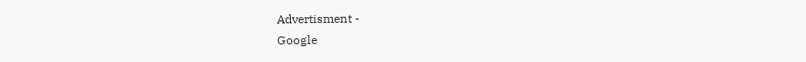Advertisment -
Google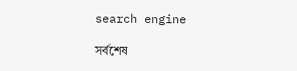search engine

সর্বশেষ